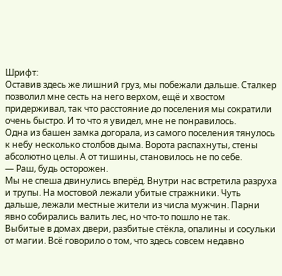Шрифт:
Оставив здесь же лишний груз, мы побежали дальше. Сталкер позволил мне сесть на него верхом, ещё и хвостом придерживал, так что расстояние до поселения мы сократили очень быстро. И то что я увидел, мне не понравилось.
Одна из башен замка догорала, из самого поселения тянулось к небу несколько столбов дыма. Ворота распахнуты, стены абсолютно целы. А от тишины, становилось не по себе.
— Раш, будь осторожен.
Мы не спеша двинулись вперёд. Внутри нас встретила разруха и трупы. На мостовой лежали убитые стражники. Чуть дальше, лежали местные жители из числа мужчин. Парни явно собирались валить лес, но что-то пошло не так.
Выбитые в домах двери, разбитые стёкла, опалины и сосульки от магии. Всё говорило о том, что здесь совсем недавно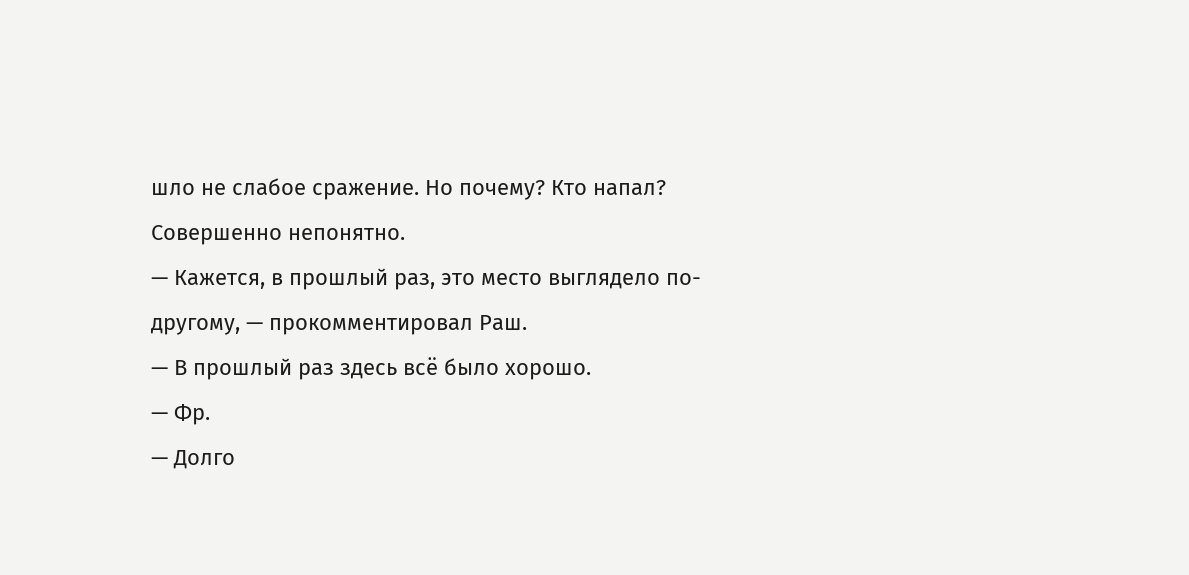шло не слабое сражение. Но почему? Кто напал? Совершенно непонятно.
— Кажется, в прошлый раз, это место выглядело по-другому, — прокомментировал Раш.
— В прошлый раз здесь всё было хорошо.
— Фр.
— Долго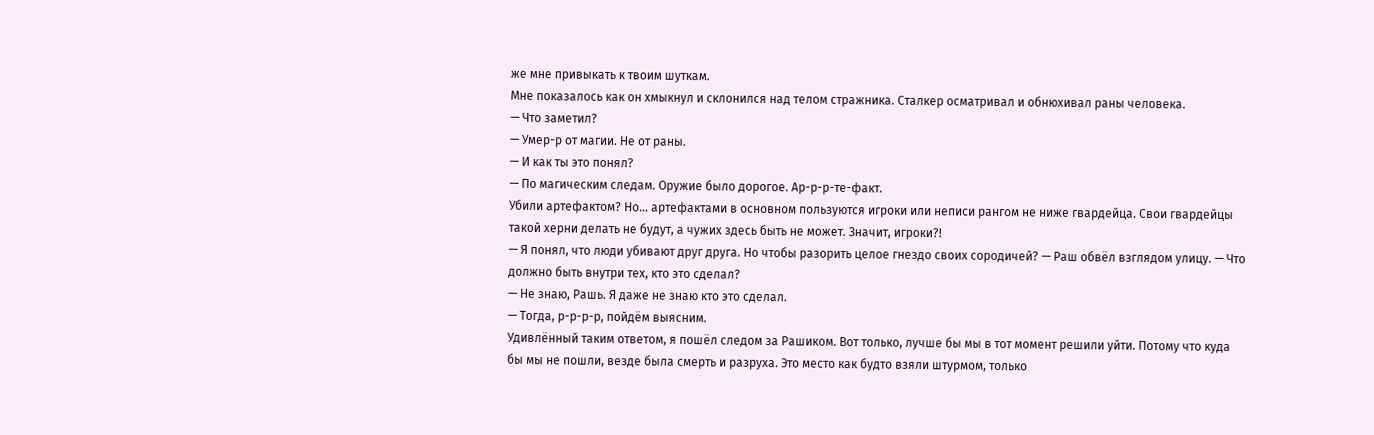же мне привыкать к твоим шуткам.
Мне показалось как он хмыкнул и склонился над телом стражника. Сталкер осматривал и обнюхивал раны человека.
— Что заметил?
— Умер-р от магии. Не от раны.
— И как ты это понял?
— По магическим следам. Оружие было дорогое. Ар-р-р-те-факт.
Убили артефактом? Но… артефактами в основном пользуются игроки или неписи рангом не ниже гвардейца. Свои гвардейцы такой херни делать не будут, а чужих здесь быть не может. Значит, игроки?!
— Я понял, что люди убивают друг друга. Но чтобы разорить целое гнездо своих сородичей? — Раш обвёл взглядом улицу. — Что должно быть внутри тех, кто это сделал?
— Не знаю, Рашь. Я даже не знаю кто это сделал.
— Тогда, р-р-р-р, пойдём выясним.
Удивлённый таким ответом, я пошёл следом за Рашиком. Вот только, лучше бы мы в тот момент решили уйти. Потому что куда бы мы не пошли, везде была смерть и разруха. Это место как будто взяли штурмом, только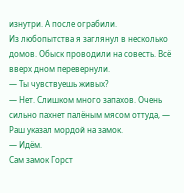изнутри. А после ограбили.
Из любопытства я заглянул в несколько домов. Обыск проводили на совесть. Всё вверх дном перевернули.
— Ты чувствуешь живых?
— Нет. Слишком много запахов. Очень сильно пахнет палёным мясом оттуда, — Раш указал мордой на замок.
— Идём.
Сам замок Горст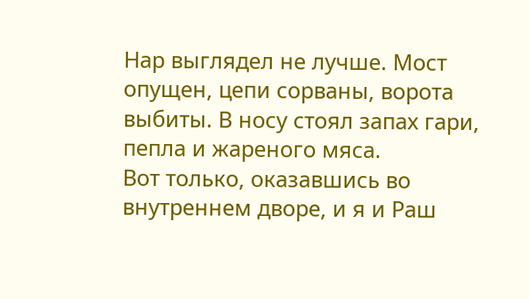Нар выглядел не лучше. Мост опущен, цепи сорваны, ворота выбиты. В носу стоял запах гари, пепла и жареного мяса.
Вот только, оказавшись во внутреннем дворе, и я и Раш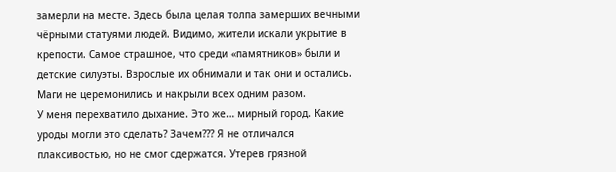замерли на месте. Здесь была целая толпа замерших вечными чёрными статуями людей. Видимо, жители искали укрытие в крепости. Самое страшное, что среди «памятников» были и детские силуэты. Взрослые их обнимали и так они и остались. Маги не церемонились и накрыли всех одним разом.
У меня перехватило дыхание. Это же… мирный город. Какие уроды могли это сделать? Зачем??? Я не отличался плаксивостью, но не смог сдержатся. Утерев грязной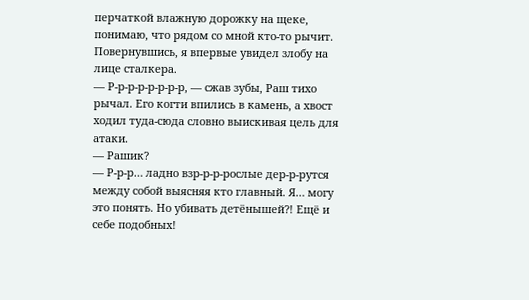перчаткой влажную дорожку на щеке, понимаю, что рядом со мной кто-то рычит. Повернувшись, я впервые увидел злобу на лице сталкера.
— Р-р-р-р-р-р-р-р, — сжав зубы, Раш тихо рычал. Его когти впились в камень, а хвост ходил туда-сюда словно выискивая цель для атаки.
— Рашик?
— Р-р-р… ладно взр-р-р-рослые дер-р-рутся между собой выясняя кто главный. Я… могу это понять. Но убивать детёнышей?! Ещё и себе подобных!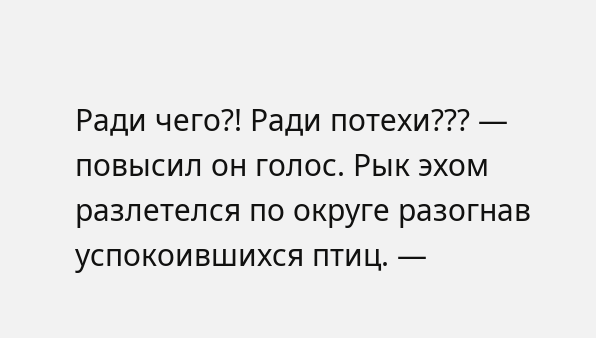Ради чего?! Ради потехи??? — повысил он голос. Рык эхом разлетелся по округе разогнав успокоившихся птиц. —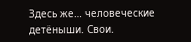Здесь же… человеческие детёныши. Свои.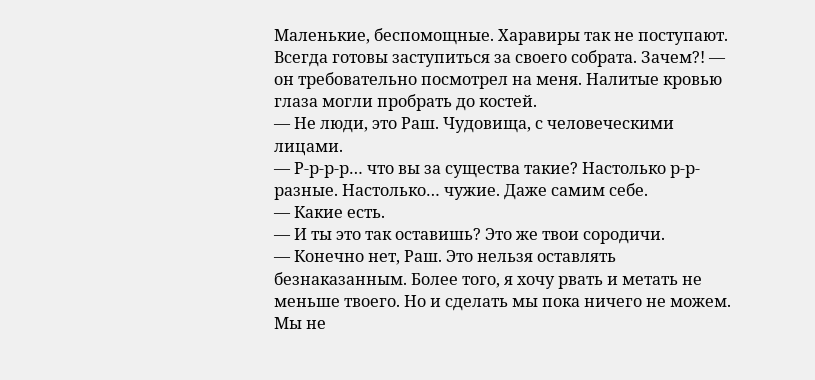Маленькие, беспомощные. Харавиры так не поступают. Всегда готовы заступиться за своего собрата. Зачем?! — он требовательно посмотрел на меня. Налитые кровью глаза могли пробрать до костей.
— Не люди, это Раш. Чудовища, с человеческими лицами.
— Р-р-р-р… что вы за существа такие? Настолько р-р-разные. Настолько… чужие. Даже самим себе.
— Какие есть.
— И ты это так оставишь? Это же твои сородичи.
— Конечно нет, Раш. Это нельзя оставлять безнаказанным. Более того, я хочу рвать и метать не меньше твоего. Но и сделать мы пока ничего не можем. Мы не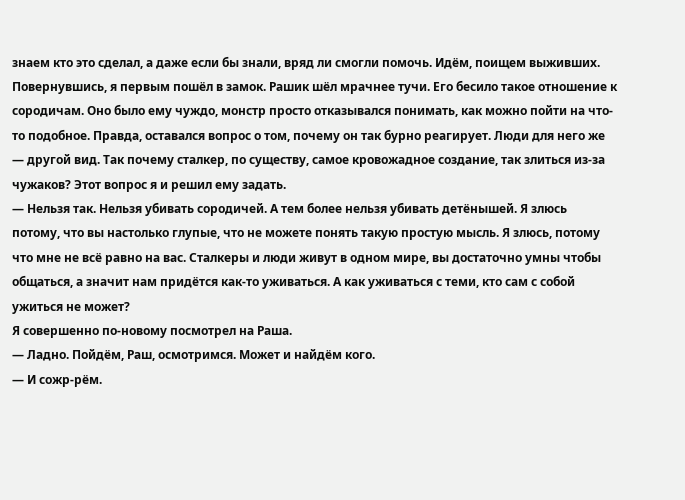знаем кто это сделал, а даже если бы знали, вряд ли смогли помочь. Идём, поищем выживших.
Повернувшись, я первым пошёл в замок. Рашик шёл мрачнее тучи. Его бесило такое отношение к сородичам. Оно было ему чуждо, монстр просто отказывался понимать, как можно пойти на что-то подобное. Правда, оставался вопрос о том, почему он так бурно реагирует. Люди для него же — другой вид. Так почему сталкер, по существу, самое кровожадное создание, так злиться из-за чужаков? Этот вопрос я и решил ему задать.
— Нельзя так. Нельзя убивать сородичей. А тем более нельзя убивать детёнышей. Я злюсь потому, что вы настолько глупые, что не можете понять такую простую мысль. Я злюсь, потому что мне не всё равно на вас. Сталкеры и люди живут в одном мире, вы достаточно умны чтобы общаться, а значит нам придётся как-то уживаться. А как уживаться с теми, кто сам с собой ужиться не может?
Я совершенно по-новому посмотрел на Раша.
— Ладно. Пойдём, Раш, осмотримся. Может и найдём кого.
— И сожр-рём.